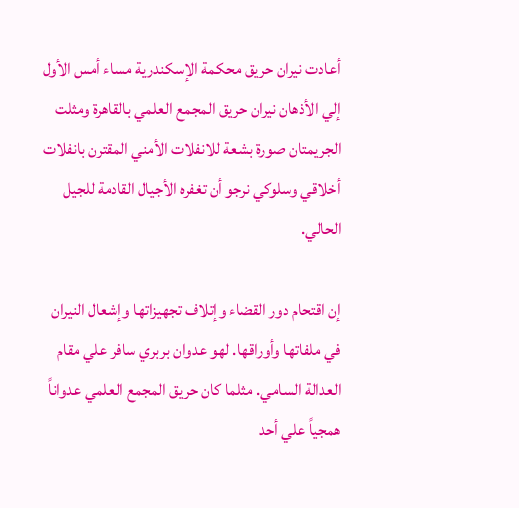أعادت نيران حريق محكمة الإسكندرية مساء أمس الأول إلي الأذهان نيران حريق المجمع العلمي بالقاهرة ومثلت الجريمتان صورة بشعة للانفلات الأمني المقترن بانفلات أخلاقي وسلوكي نرجو أن تغفره الأجيال القادمة للجيل الحالي.

إن اقتحام دور القضاء وإتلاف تجهيزاتها وإشعال النيران في ملفاتها وأوراقها. لهو عدوان بربري سافر علي مقام العدالة السامي. مثلما كان حريق المجمع العلمي عدواناً همجياً علي أحد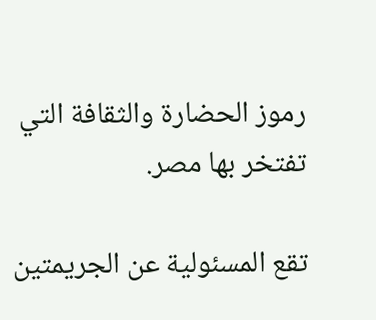رموز الحضارة والثقافة التي تفتخر بها مصر.

تقع المسئولية عن الجريمتين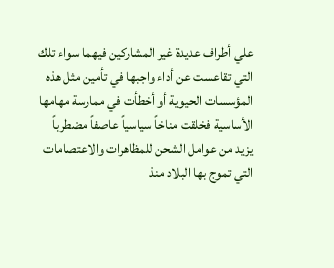علي أطراف عديدة غير المشاركين فيهما سواء تلك التي تقاعست عن أداء واجبها في تأمين مثل هذه المؤسسات الحيوية أو أخطأت في ممارسة مهامها الأساسية فخلقت مناخاً سياسياً عاصفاً مضطرباً يزيد من عوامل الشحن للمظاهرات والاعتصامات التي تموج بها البلاد منذ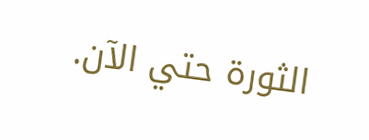الثورة حتي الآن.